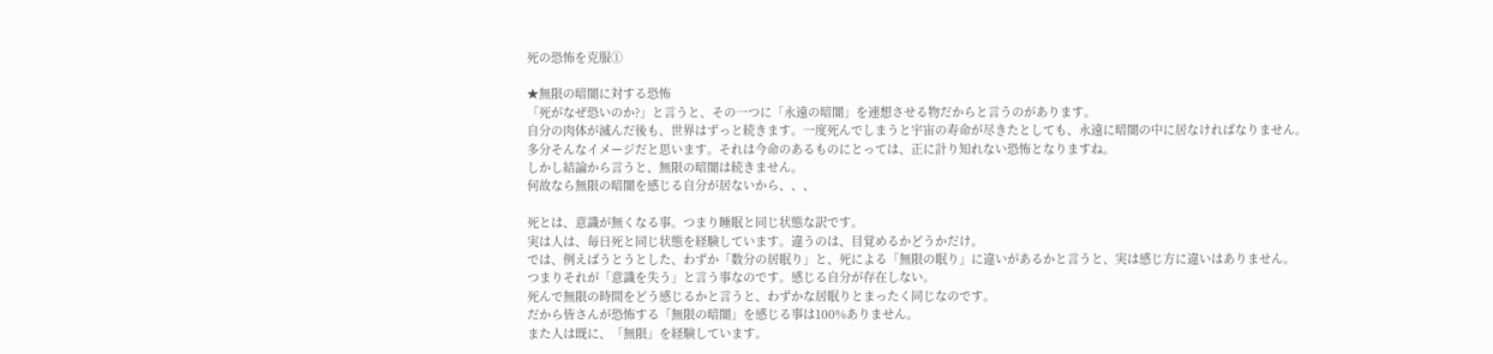死の恐怖を克服①

★無限の暗闇に対する恐怖
「死がなぜ恐いのか?」と言うと、その一つに「永遠の暗闇」を連想させる物だからと言うのがあります。
自分の肉体が滅んだ後も、世界はずっと続きます。一度死んでしまうと宇宙の寿命が尽きたとしても、永遠に暗闇の中に居なければなりません。
多分そんなイメージだと思います。それは今命のあるものにとっては、正に計り知れない恐怖となりますね。
しかし結論から言うと、無限の暗闇は続きません。
何故なら無限の暗闇を感じる自分が居ないから、、、

死とは、意識が無くなる事。つまり睡眠と同じ状態な訳です。
実は人は、毎日死と同じ状態を経験しています。違うのは、目覚めるかどうかだけ。
では、例えばうとうとした、わずか「数分の居眠り」と、死による「無限の眠り」に違いがあるかと言うと、実は感じ方に違いはありません。
つまりそれが「意識を失う」と言う事なのです。感じる自分が存在しない。
死んで無限の時間をどう感じるかと言うと、わずかな居眠りとまったく同じなのです。
だから皆さんが恐怖する「無限の暗闇」を感じる事は100%ありません。
また人は既に、「無限」を経験しています。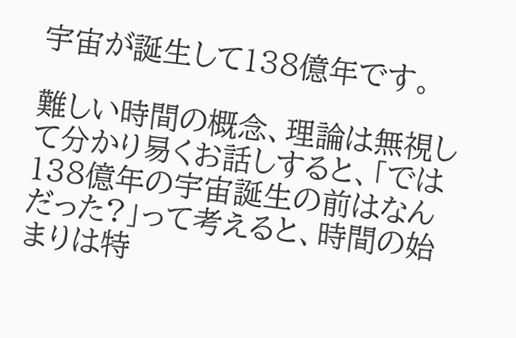宇宙が誕生して138億年です。

難しい時間の概念、理論は無視して分かり易くお話しすると、「では138億年の宇宙誕生の前はなんだった?」って考えると、時間の始まりは特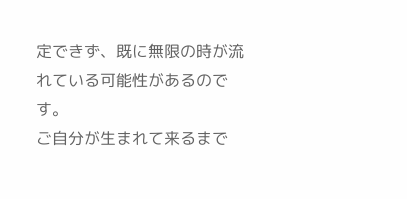定できず、既に無限の時が流れている可能性があるのです。
ご自分が生まれて来るまで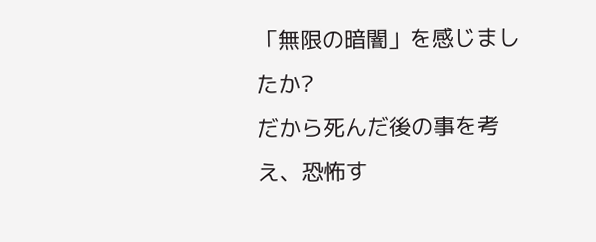「無限の暗闇」を感じましたか?
だから死んだ後の事を考え、恐怖す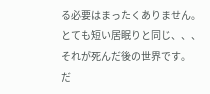る必要はまったくありません。
とても短い居眠りと同じ、、、
それが死んだ後の世界です。
だ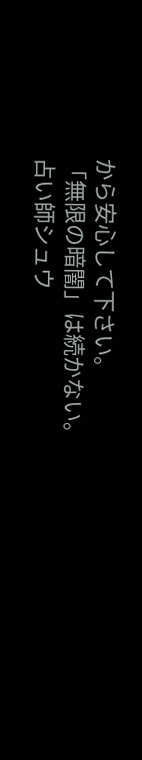から安心して下さい。
「無限の暗闇」は続かない。
占い師シュウ